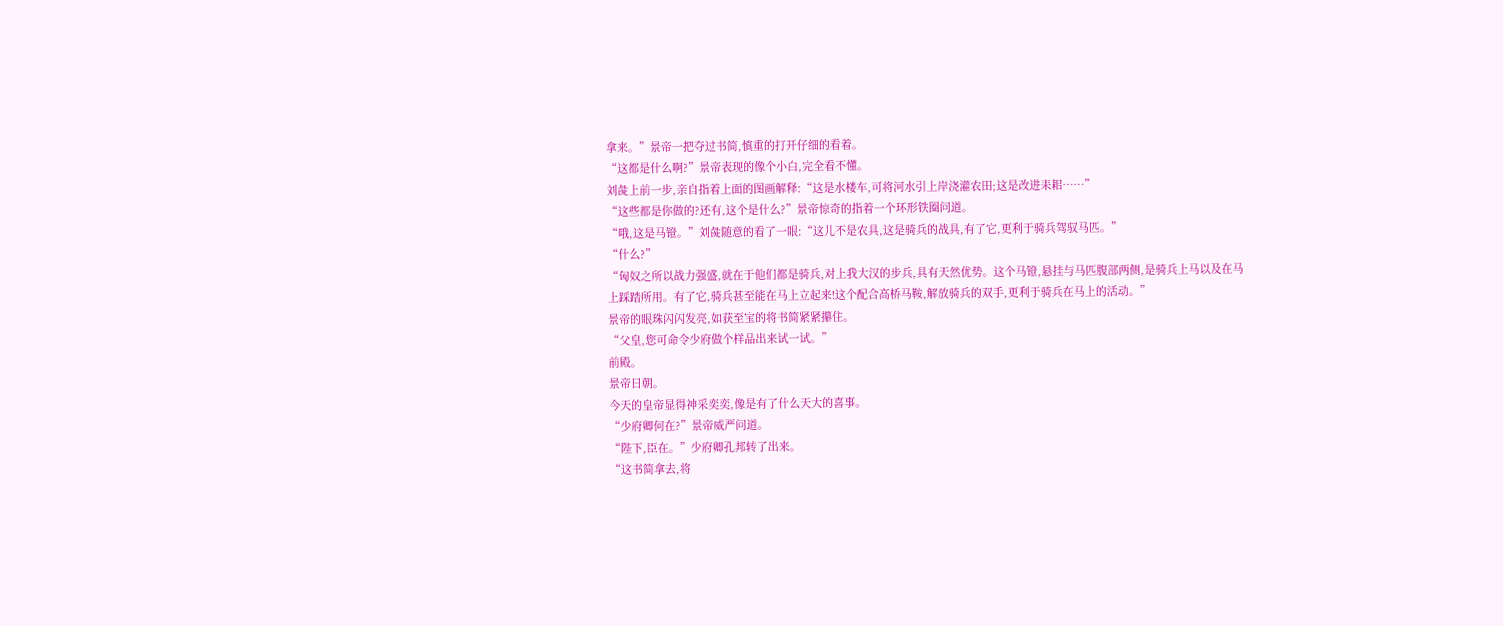拿来。”景帝一把夺过书简,慎重的打开仔细的看着。
“这都是什么啊?”景帝表现的像个小白,完全看不懂。
刘彘上前一步,亲自指着上面的图画解释:“这是水楼车,可将河水引上岸浇灌农田;这是改进耒耜……”
“这些都是你做的?还有,这个是什么?”景帝惊奇的指着一个环形铁圈问道。
“哦,这是马镫。”刘彘随意的看了一眼:“这儿不是农具,这是骑兵的战具,有了它,更利于骑兵驾驭马匹。”
“什么?”
“匈奴之所以战力强盛,就在于他们都是骑兵,对上我大汉的步兵,具有天然优势。这个马镫,悬挂与马匹腹部两侧,是骑兵上马以及在马上踩踏所用。有了它,骑兵甚至能在马上立起来!这个配合高桥马鞍,解放骑兵的双手,更利于骑兵在马上的活动。”
景帝的眼珠闪闪发亮,如获至宝的将书简紧紧攥住。
“父皇,您可命令少府做个样品出来试一试。”
前殿。
景帝日朝。
今天的皇帝显得神采奕奕,像是有了什么天大的喜事。
“少府卿何在?”景帝威严问道。
“陛下,臣在。”少府卿孔邦转了出来。
“这书简拿去,将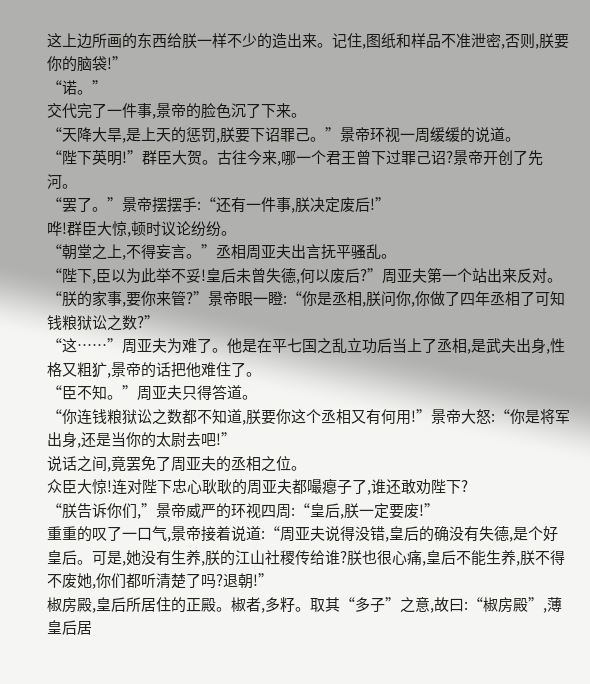这上边所画的东西给朕一样不少的造出来。记住,图纸和样品不准泄密,否则,朕要你的脑袋!”
“诺。”
交代完了一件事,景帝的脸色沉了下来。
“天降大旱,是上天的惩罚,朕要下诏罪己。”景帝环视一周缓缓的说道。
“陛下英明!”群臣大贺。古往今来,哪一个君王曾下过罪己诏?景帝开创了先河。
“罢了。”景帝摆摆手:“还有一件事,朕决定废后!”
哗!群臣大惊,顿时议论纷纷。
“朝堂之上,不得妄言。”丞相周亚夫出言抚平骚乱。
“陛下,臣以为此举不妥!皇后未曾失德,何以废后?”周亚夫第一个站出来反对。
“朕的家事,要你来管?”景帝眼一瞪:“你是丞相,朕问你,你做了四年丞相了可知钱粮狱讼之数?”
“这……”周亚夫为难了。他是在平七国之乱立功后当上了丞相,是武夫出身,性格又粗犷,景帝的话把他难住了。
“臣不知。”周亚夫只得答道。
“你连钱粮狱讼之数都不知道,朕要你这个丞相又有何用!”景帝大怒:“你是将军出身,还是当你的太尉去吧!”
说话之间,竟罢免了周亚夫的丞相之位。
众臣大惊!连对陛下忠心耿耿的周亚夫都嘬瘪子了,谁还敢劝陛下?
“朕告诉你们,”景帝威严的环视四周:“皇后,朕一定要废!”
重重的叹了一口气,景帝接着说道:“周亚夫说得没错,皇后的确没有失德,是个好皇后。可是,她没有生养,朕的江山社稷传给谁?朕也很心痛,皇后不能生养,朕不得不废她,你们都听清楚了吗?退朝!”
椒房殿,皇后所居住的正殿。椒者,多籽。取其“多子”之意,故曰:“椒房殿”,薄皇后居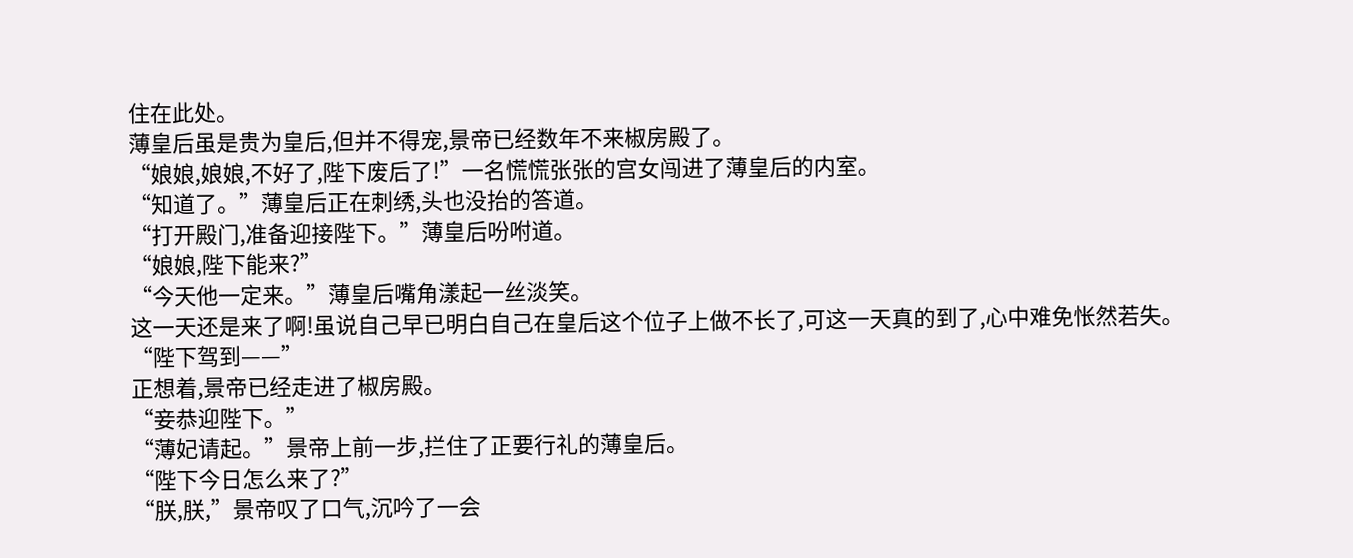住在此处。
薄皇后虽是贵为皇后,但并不得宠,景帝已经数年不来椒房殿了。
“娘娘,娘娘,不好了,陛下废后了!”一名慌慌张张的宫女闯进了薄皇后的内室。
“知道了。”薄皇后正在刺绣,头也没抬的答道。
“打开殿门,准备迎接陛下。”薄皇后吩咐道。
“娘娘,陛下能来?”
“今天他一定来。”薄皇后嘴角漾起一丝淡笑。
这一天还是来了啊!虽说自己早已明白自己在皇后这个位子上做不长了,可这一天真的到了,心中难免怅然若失。
“陛下驾到——”
正想着,景帝已经走进了椒房殿。
“妾恭迎陛下。”
“薄妃请起。”景帝上前一步,拦住了正要行礼的薄皇后。
“陛下今日怎么来了?”
“朕,朕,”景帝叹了口气,沉吟了一会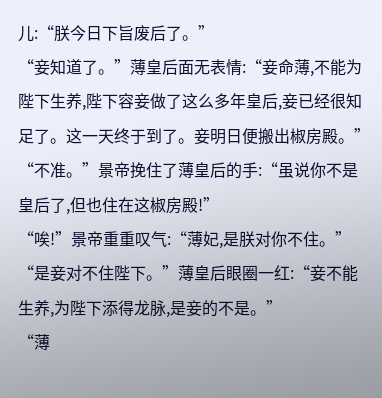儿:“朕今日下旨废后了。”
“妾知道了。”薄皇后面无表情:“妾命薄,不能为陛下生养,陛下容妾做了这么多年皇后,妾已经很知足了。这一天终于到了。妾明日便搬出椒房殿。”
“不准。”景帝挽住了薄皇后的手:“虽说你不是皇后了,但也住在这椒房殿!”
“唉!”景帝重重叹气:“薄妃,是朕对你不住。”
“是妾对不住陛下。”薄皇后眼圈一红:“妾不能生养,为陛下添得龙脉,是妾的不是。”
“薄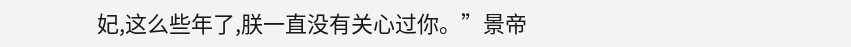妃,这么些年了,朕一直没有关心过你。”景帝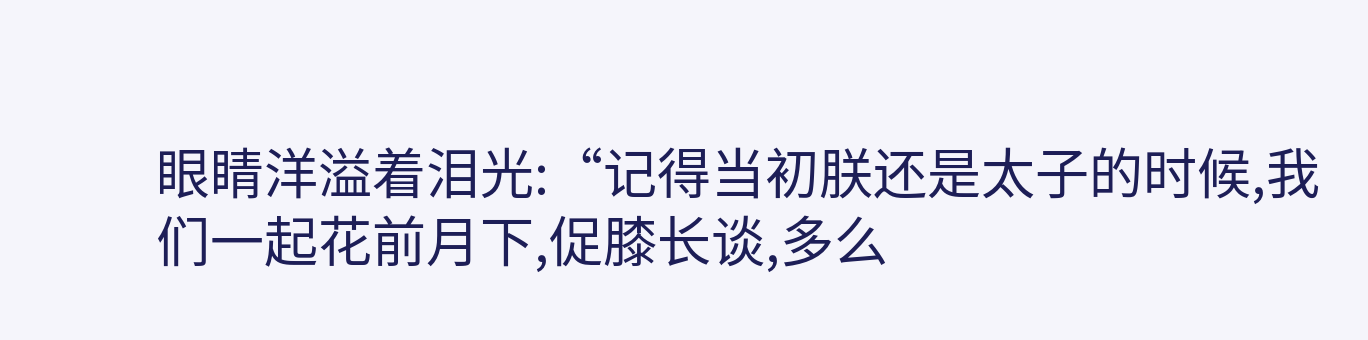眼睛洋溢着泪光:“记得当初朕还是太子的时候,我们一起花前月下,促膝长谈,多么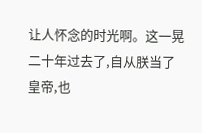让人怀念的时光啊。这一晃二十年过去了,自从朕当了皇帝,也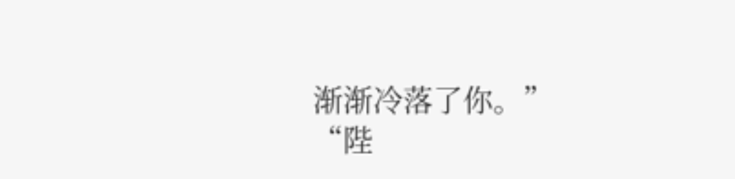渐渐冷落了你。”
“陛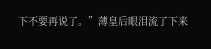下不要再说了。”薄皇后眼泪流了下来